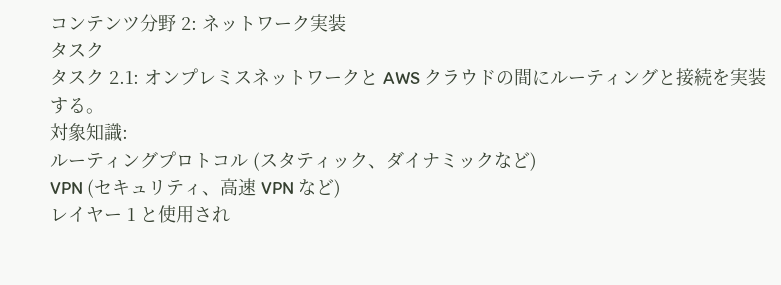コンテンツ分野 2: ネットワーク実装
タスク
タスク 2.1: オンプレミスネットワークと AWS クラウドの間にルーティングと接続を実装する。
対象知識:
ルーティングプロトコル (スタティック、ダイナミックなど)
VPN (セキュリティ、高速 VPN など)
レイヤー 1 と使用され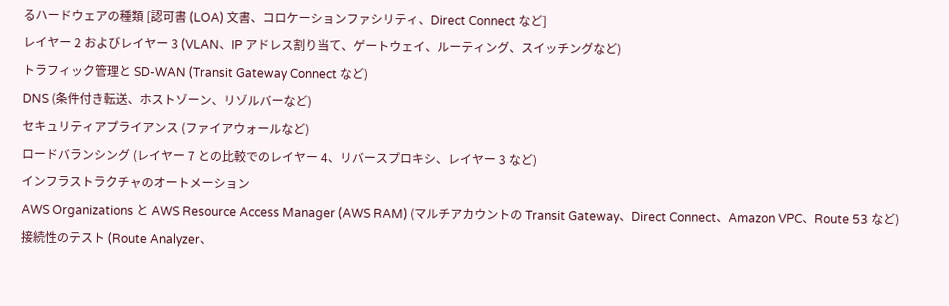るハードウェアの種類 [認可書 (LOA) 文書、コロケーションファシリティ、Direct Connect など]
レイヤー 2 およびレイヤー 3 (VLAN、IP アドレス割り当て、ゲートウェイ、ルーティング、スイッチングなど)
トラフィック管理と SD-WAN (Transit Gateway Connect など)
DNS (条件付き転送、ホストゾーン、リゾルバーなど)
セキュリティアプライアンス (ファイアウォールなど)
ロードバランシング (レイヤー 7 との比較でのレイヤー 4、リバースプロキシ、レイヤー 3 など)
インフラストラクチャのオートメーション
AWS Organizations と AWS Resource Access Manager (AWS RAM) (マルチアカウントの Transit Gateway、Direct Connect、Amazon VPC、Route 53 など)
接続性のテスト (Route Analyzer、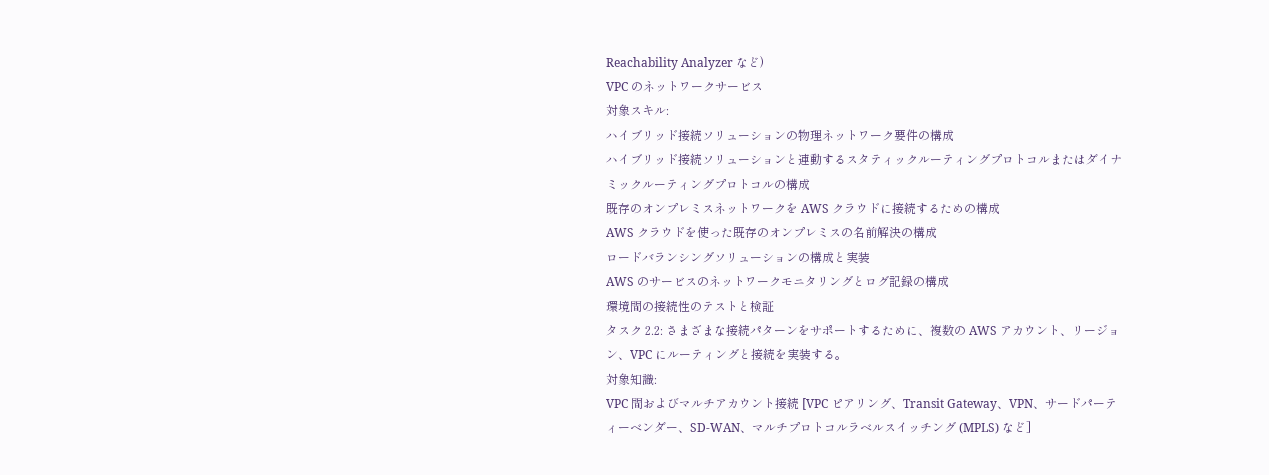Reachability Analyzer など)
VPC のネットワークサービス
対象スキル:
ハイブリッド接続ソリューションの物理ネットワーク要件の構成
ハイブリッド接続ソリューションと連動するスタティックルーティングプロトコルまたはダイナミックルーティングプロトコルの構成
既存のオンプレミスネットワークを AWS クラウドに接続するための構成
AWS クラウドを使った既存のオンプレミスの名前解決の構成
ロードバランシングソリューションの構成と実装
AWS のサービスのネットワークモニタリングとログ記録の構成
環境間の接続性のテストと検証
タスク 2.2: さまざまな接続パターンをサポートするために、複数の AWS アカウント、リージョン、VPC にルーティングと接続を実装する。
対象知識:
VPC 間およびマルチアカウント接続 [VPC ピアリング、Transit Gateway、VPN、サードパーティーベンダー、SD-WAN、マルチプロトコルラベルスイッチング (MPLS) など]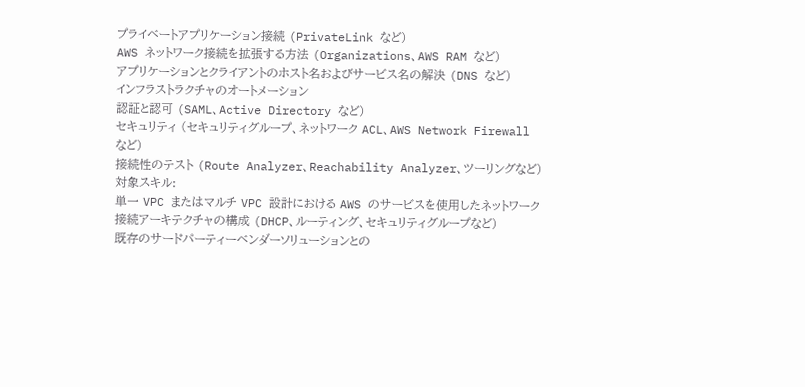プライベートアプリケーション接続 (PrivateLink など)
AWS ネットワーク接続を拡張する方法 (Organizations、AWS RAM など)
アプリケーションとクライアントのホスト名およびサービス名の解決 (DNS など)
インフラストラクチャのオートメーション
認証と認可 (SAML、Active Directory など)
セキュリティ (セキュリティグループ、ネットワーク ACL、AWS Network Firewall など)
接続性のテスト (Route Analyzer、Reachability Analyzer、ツーリングなど)
対象スキル:
単一 VPC またはマルチ VPC 設計における AWS のサービスを使用したネットワーク接続アーキテクチャの構成 (DHCP、ルーティング、セキュリティグループなど)
既存のサードパーティーベンダーソリューションとの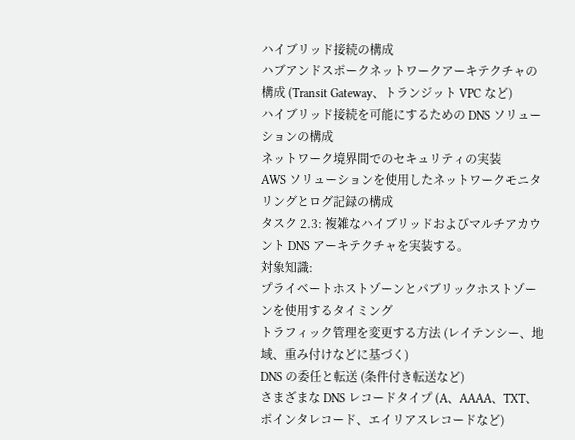ハイブリッド接続の構成
ハブアンドスポークネットワークアーキテクチャの構成 (Transit Gateway、トランジット VPC など)
ハイブリッド接続を可能にするための DNS ソリューションの構成
ネットワーク境界間でのセキュリティの実装
AWS ソリューションを使用したネットワークモニタリングとログ記録の構成
タスク 2.3: 複雑なハイブリッドおよびマルチアカウント DNS アーキテクチャを実装する。
対象知識:
プライベートホストゾーンとパブリックホストゾーンを使用するタイミング
トラフィック管理を変更する方法 (レイテンシー、地域、重み付けなどに基づく)
DNS の委任と転送 (条件付き転送など)
さまざまな DNS レコードタイプ (A、AAAA、TXT、ポインタレコード、エイリアスレコードなど)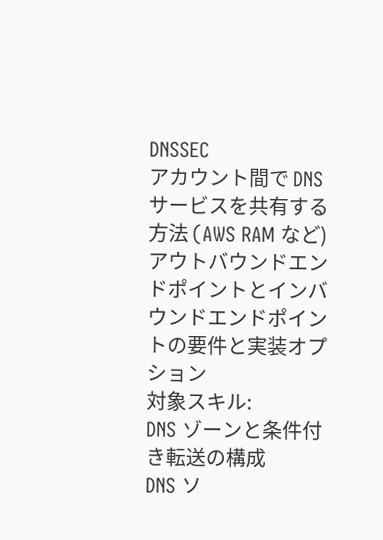DNSSEC
アカウント間で DNS サービスを共有する方法 (AWS RAM など)
アウトバウンドエンドポイントとインバウンドエンドポイントの要件と実装オプション
対象スキル:
DNS ゾーンと条件付き転送の構成
DNS ソ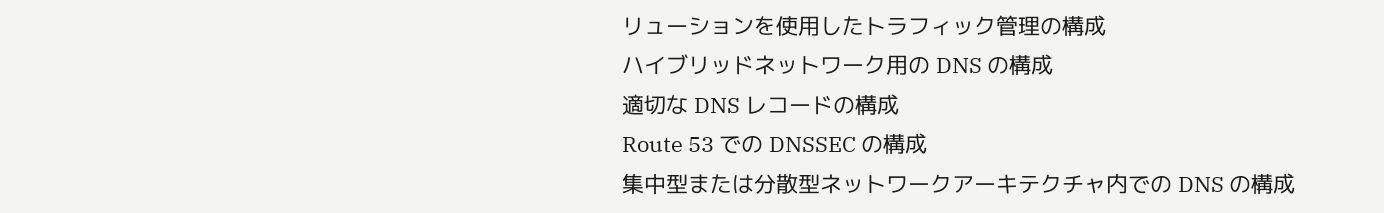リューションを使用したトラフィック管理の構成
ハイブリッドネットワーク用の DNS の構成
適切な DNS レコードの構成
Route 53 での DNSSEC の構成
集中型または分散型ネットワークアーキテクチャ内での DNS の構成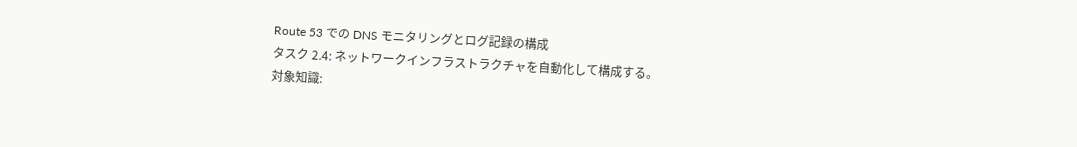Route 53 での DNS モニタリングとログ記録の構成
タスク 2.4: ネットワークインフラストラクチャを自動化して構成する。
対象知識: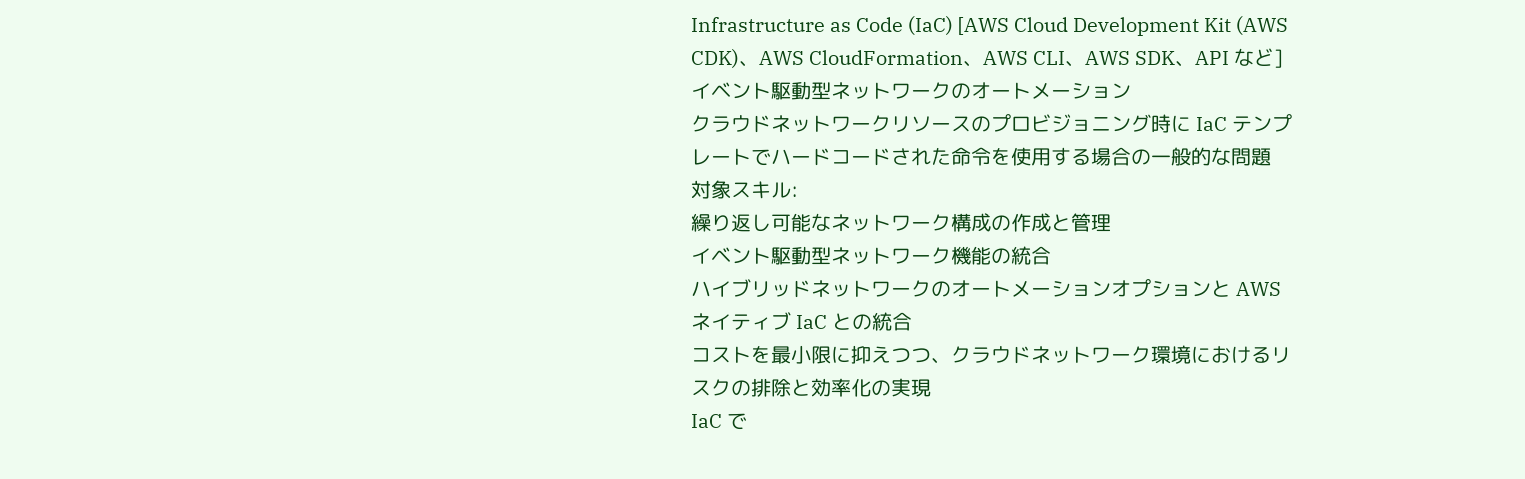Infrastructure as Code (IaC) [AWS Cloud Development Kit (AWS CDK)、AWS CloudFormation、AWS CLI、AWS SDK、API など]
イベント駆動型ネットワークのオートメーション
クラウドネットワークリソースのプロビジョニング時に IaC テンプレートでハードコードされた命令を使用する場合の一般的な問題
対象スキル:
繰り返し可能なネットワーク構成の作成と管理
イベント駆動型ネットワーク機能の統合
ハイブリッドネットワークのオートメーションオプションと AWS ネイティブ IaC との統合
コストを最小限に抑えつつ、クラウドネットワーク環境におけるリスクの排除と効率化の実現
IaC で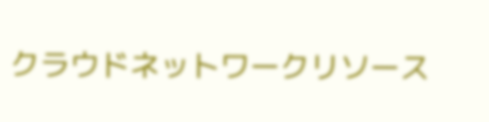クラウドネットワークリソース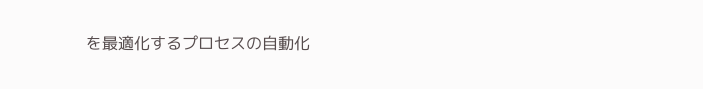を最適化するプロセスの自動化